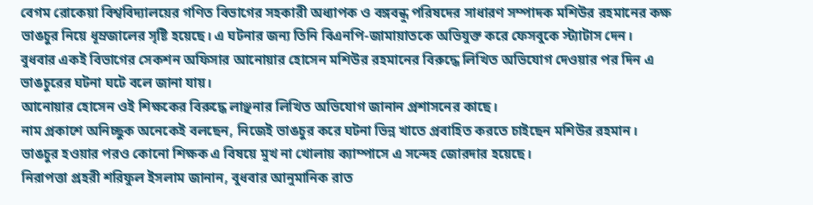বেগম রোকেয়া বিশ্ববিদ্যালয়ের গণিত বিভাগের সহকারী অধ্যাপক ও বঙ্গবন্ধু পরিষদের সাধারণ সম্পাদক মশিউর রহমানের কক্ষ ভাঙচুর নিয়ে ধূম্রজালের সৃষ্টি হয়েছে। এ ঘটনার জন্য তিনি বিএনপি-জামায়াতকে অভিযুক্ত করে ফেসবুকে স্ট্যাটাস দেন।
বুধবার একই বিভাগের সেকশন অফিসার আনোয়ার হোসেন মশিউর রহমানের বিরুদ্ধে লিখিত অভিযোগ দেওয়ার পর দিন এ ভাঙচুরের ঘটনা ঘটে বলে জানা যায়।
আনোয়ার হোসেন ওই শিক্ষকের বিরুদ্ধে লাঞ্ছনার লিখিত অভিযোগ জানান প্রশাসনের কাছে।
নাম প্রকাশে অনিচ্ছুক অনেকেই বলছেন, নিজেই ভাঙচুর করে ঘটনা ভিন্ন খাতে প্রবাহিত করতে চাইছেন মশিউর রহমান।
ভাঙচুর হওয়ার পরও কোনো শিক্ষক এ বিষয়ে মুখ না খোলায় ক্যাম্পাসে এ সন্দেহ জোরদার হয়েছে।
নিরাপত্তা প্রহরী শরিফুল ইসলাম জানান, বুধবার আনুমানিক রাত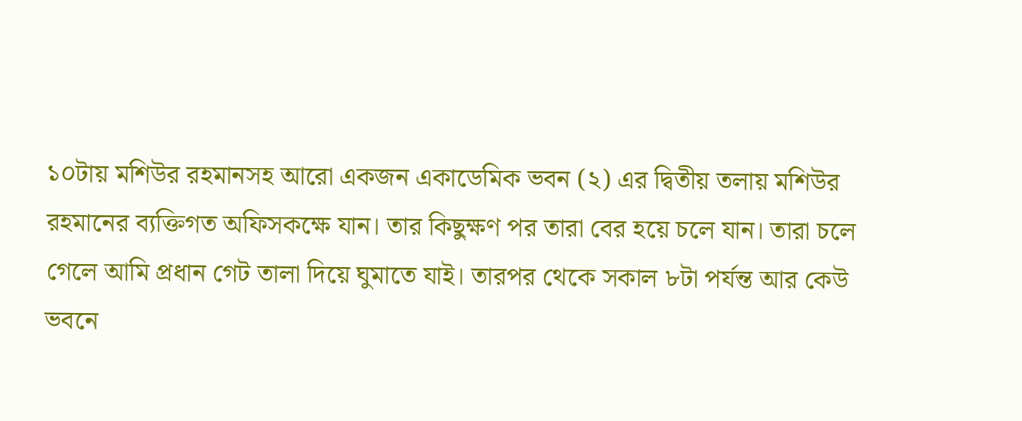১০টায় মশিউর রহমানসহ আরো একজন একাডেমিক ভবন (২) এর দ্বিতীয় তলায় মশিউর রহমানের ব্যক্তিগত অফিসকক্ষে যান। তার কিছুক্ষণ পর তারা বের হয়ে চলে যান। তারা চলে গেলে আমি প্রধান গেট তালা দিয়ে ঘুমাতে যাই। তারপর থেকে সকাল ৮টা পর্যন্ত আর কেউ ভবনে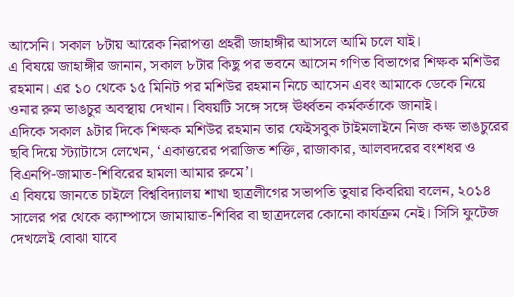আসেনি। সকাল ৮টায় আরেক নিরাপত্তা প্রহরী জাহাঙ্গীর আসলে আমি চলে যাই।
এ বিষয়ে জাহাঙ্গীর জানান, সকাল ৮টার কিছু পর ভবনে আসেন গণিত বিভাগের শিক্ষক মশিউর রহমান। এর ১০ থেকে ১৫ মিনিট পর মশিউর রহমান নিচে আসেন এবং আমাকে ডেকে নিয়ে ওনার রুম ভাঙচুর অবস্থায় দেখান। বিষয়টি সঙ্গে সঙ্গে ঊর্ধ্বতন কর্মকর্তাকে জানাই।
এদিকে সকাল ৯টার দিকে শিক্ষক মশিউর রহমান তার ফেইসবুক টাইমলাইনে নিজ কক্ষ ভাঙচুরের ছবি দিয়ে স্ট্যাটাসে লেখেন, ‘একাত্তরের পরাজিত শক্তি, রাজাকার, আলবদরের বংশধর ও বিএনপি-জামাত-শিবিরের হামলা আমার রুমে’।
এ বিষয়ে জানতে চাইলে বিশ্ববিদ্যালয় শাখা ছাত্রলীগের সভাপতি তুষার কিবরিয়া বলেন, ২০১৪ সালের পর থেকে ক্যাম্পাসে জামায়াত-শিবির বা ছাত্রদলের কোনো কার্যক্রম নেই। সিসি ফুটেজ দেখলেই বোঝা যাবে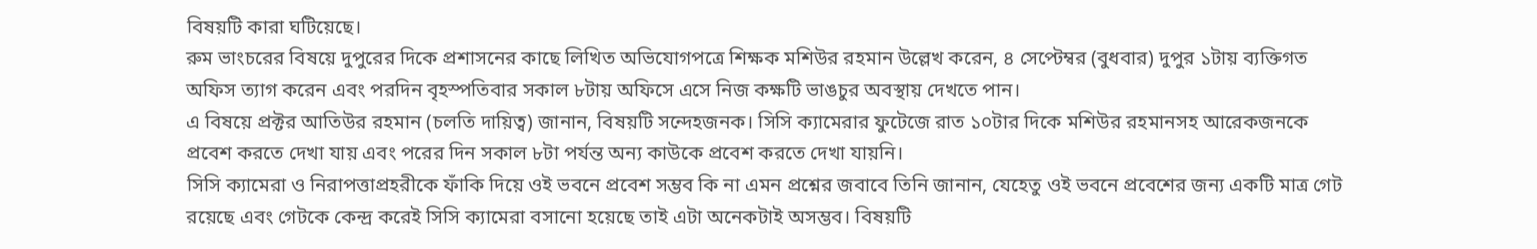বিষয়টি কারা ঘটিয়েছে।
রুম ভাংচরের বিষয়ে দুপুরের দিকে প্রশাসনের কাছে লিখিত অভিযোগপত্রে শিক্ষক মশিউর রহমান উল্লেখ করেন, ৪ সেপ্টেম্বর (বুধবার) দুপুর ১টায় ব্যক্তিগত অফিস ত্যাগ করেন এবং পরদিন বৃহস্পতিবার সকাল ৮টায় অফিসে এসে নিজ কক্ষটি ভাঙচুর অবস্থায় দেখতে পান।
এ বিষয়ে প্রক্টর আতিউর রহমান (চলতি দায়িত্ব) জানান, বিষয়টি সন্দেহজনক। সিসি ক্যামেরার ফুটেজে রাত ১০টার দিকে মশিউর রহমানসহ আরেকজনকে প্রবেশ করতে দেখা যায় এবং পরের দিন সকাল ৮টা পর্যন্ত অন্য কাউকে প্রবেশ করতে দেখা যায়নি।
সিসি ক্যামেরা ও নিরাপত্তাপ্রহরীকে ফাঁকি দিয়ে ওই ভবনে প্রবেশ সম্ভব কি না এমন প্রশ্নের জবাবে তিনি জানান, যেহেতু ওই ভবনে প্রবেশের জন্য একটি মাত্র গেট রয়েছে এবং গেটকে কেন্দ্র করেই সিসি ক্যামেরা বসানো হয়েছে তাই এটা অনেকটাই অসম্ভব। বিষয়টি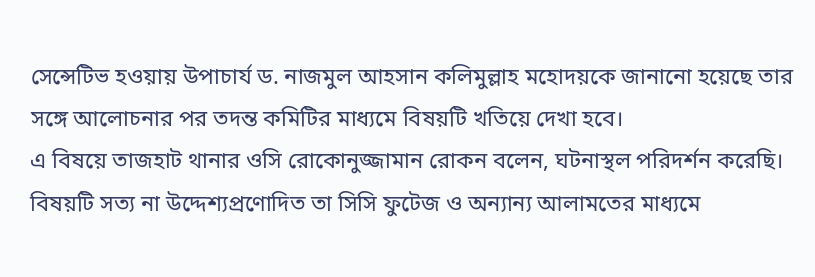সেন্সেটিভ হওয়ায় উপাচার্য ড. নাজমুল আহসান কলিমুল্লাহ মহোদয়কে জানানো হয়েছে তার সঙ্গে আলোচনার পর তদন্ত কমিটির মাধ্যমে বিষয়টি খতিয়ে দেখা হবে।
এ বিষয়ে তাজহাট থানার ওসি রোকোনুজ্জামান রোকন বলেন, ঘটনাস্থল পরিদর্শন করেছি। বিষয়টি সত্য না উদ্দেশ্যপ্রণোদিত তা সিসি ফুটেজ ও অন্যান্য আলামতের মাধ্যমে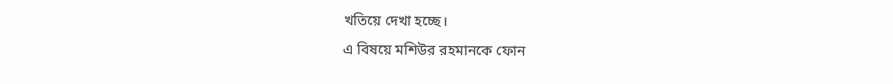খতিয়ে দেখা হচ্ছে।
এ বিষয়ে মশিউর রহমানকে ফোন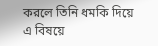করলে তিনি ধমকি দিয়ে এ বিষয়ে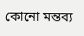কোনো মন্তব্য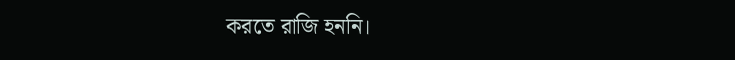করতে রাজি হননি।